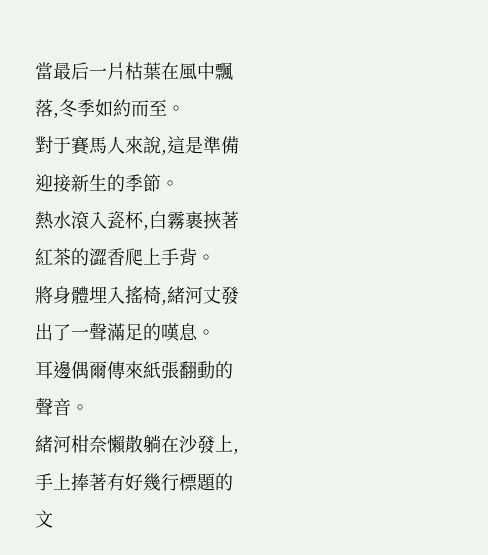當最后一片枯葉在風中飄落,冬季如約而至。
對于賽馬人來說,這是準備迎接新生的季節。
熱水滾入瓷杯,白霧裹挾著紅茶的澀香爬上手背。
將身體埋入搖椅,緒河丈發出了一聲滿足的嘆息。
耳邊偶爾傳來紙張翻動的聲音。
緒河柑奈懶散躺在沙發上,手上捧著有好幾行標題的文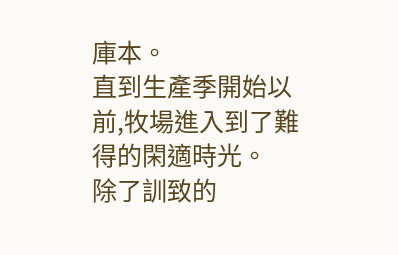庫本。
直到生產季開始以前,牧場進入到了難得的閑適時光。
除了訓致的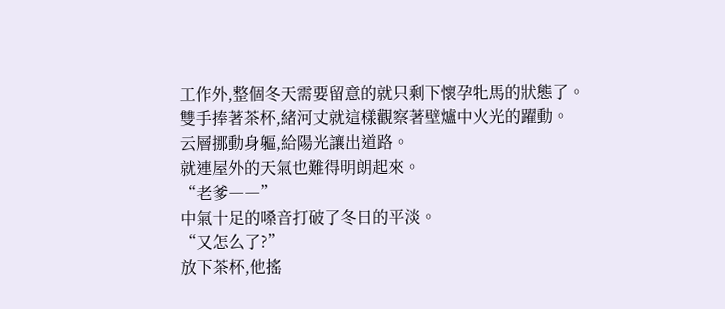工作外,整個冬天需要留意的就只剩下懷孕牝馬的狀態了。
雙手捧著茶杯,緒河丈就這樣觀察著壁爐中火光的躍動。
云層挪動身軀,給陽光讓出道路。
就連屋外的天氣也難得明朗起來。
“老爹――”
中氣十足的嗓音打破了冬日的平淡。
“又怎么了?”
放下茶杯,他搖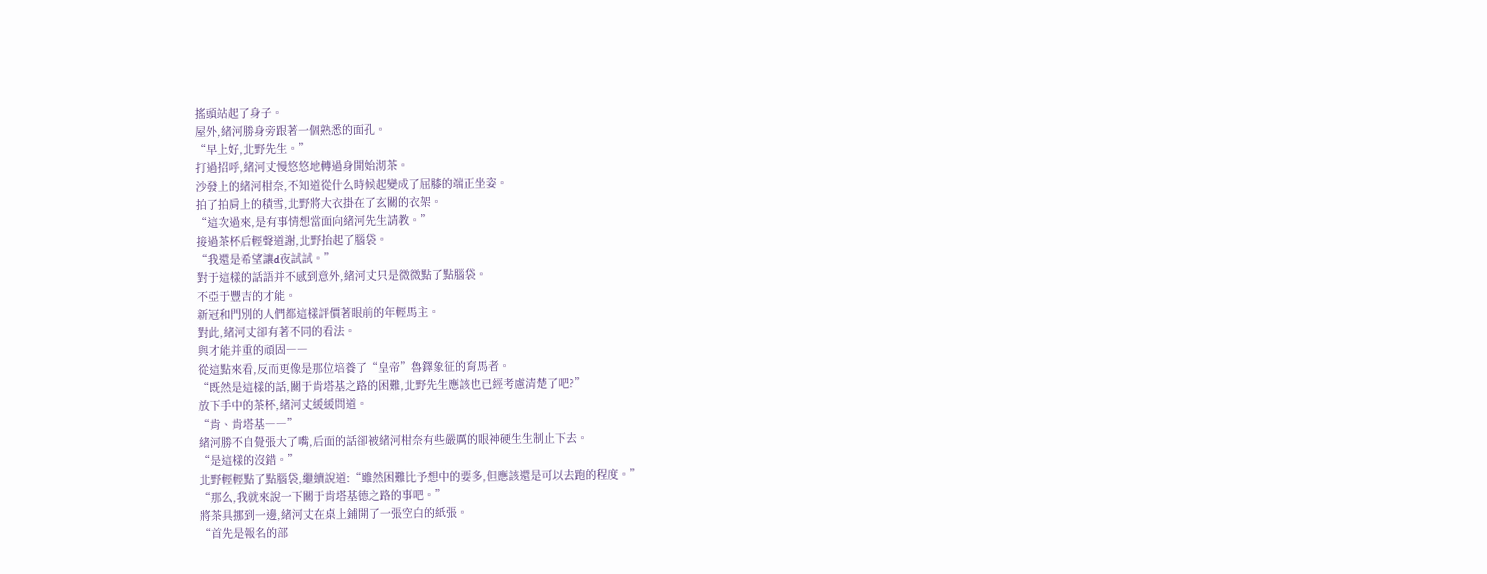搖頭站起了身子。
屋外,緒河勝身旁跟著一個熟悉的面孔。
“早上好,北野先生。”
打過招呼,緒河丈慢悠悠地轉過身開始沏茶。
沙發上的緒河柑奈,不知道從什么時候起變成了屈膝的端正坐姿。
拍了拍肩上的積雪,北野將大衣掛在了玄關的衣架。
“這次過來,是有事情想當面向緒河先生請教。”
接過茶杯后輕聲道謝,北野抬起了腦袋。
“我還是希望讓d夜試試。”
對于這樣的話語并不感到意外,緒河丈只是微微點了點腦袋。
不亞于豐吉的才能。
新冠和門別的人們都這樣評價著眼前的年輕馬主。
對此,緒河丈卻有著不同的看法。
與才能并重的頑固――
從這點來看,反而更像是那位培養了“皇帝”魯鐸象征的育馬者。
“既然是這樣的話,關于肯塔基之路的困難,北野先生應該也已經考慮清楚了吧?”
放下手中的茶杯,緒河丈緩緩問道。
“肯、肯塔基――”
緒河勝不自覺張大了嘴,后面的話卻被緒河柑奈有些嚴厲的眼神硬生生制止下去。
“是這樣的沒錯。”
北野輕輕點了點腦袋,繼續說道:“雖然困難比予想中的要多,但應該還是可以去跑的程度。”
“那么,我就來說一下關于肯塔基德之路的事吧。”
將茶具挪到一邊,緒河丈在桌上鋪開了一張空白的紙張。
“首先是報名的部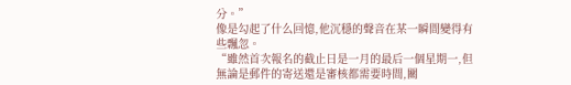分。”
像是勾起了什么回憶,他沉穩的聲音在某一瞬間變得有些飄忽。
“雖然首次報名的截止日是一月的最后一個星期一,但無論是郵件的寄送還是審核都需要時間,關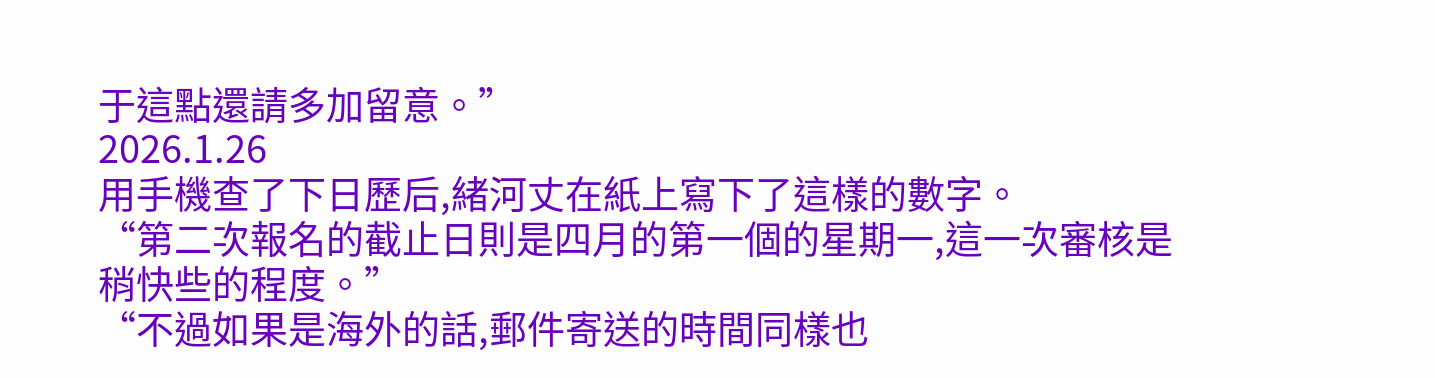于這點還請多加留意。”
2026.1.26
用手機查了下日歷后,緒河丈在紙上寫下了這樣的數字。
“第二次報名的截止日則是四月的第一個的星期一,這一次審核是稍快些的程度。”
“不過如果是海外的話,郵件寄送的時間同樣也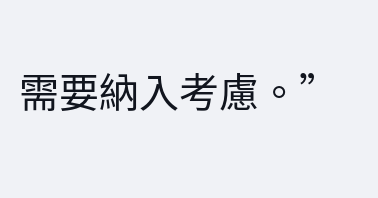需要納入考慮。”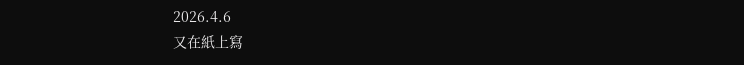2026.4.6
又在紙上寫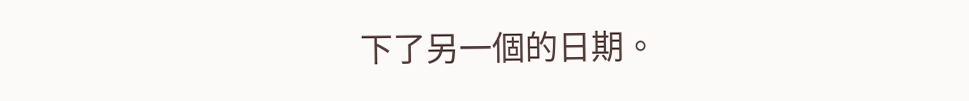下了另一個的日期。